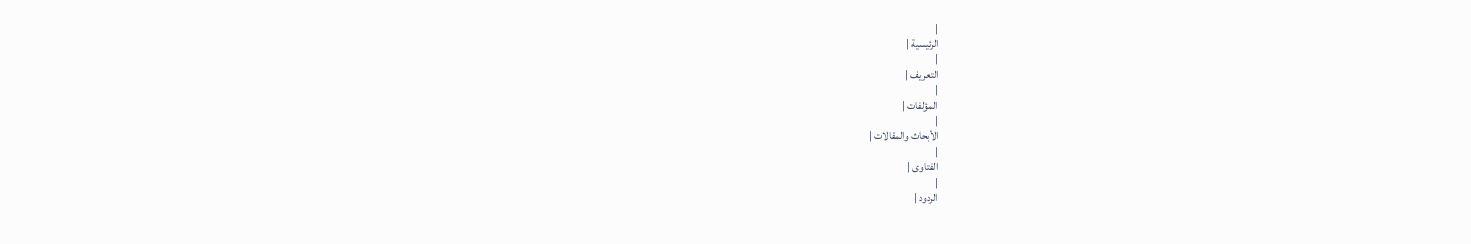|
الرئيسية |
|
التعريف |
|
المؤلفات |
|
الأبحاث والمقالات |
|
الفتاوى |
|
الردود |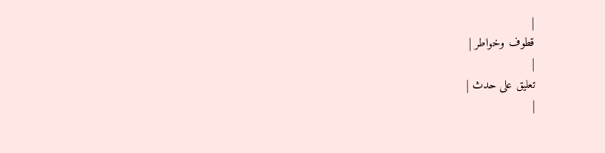|
قطوف وخواطر |
|
تعليق على حدث |
|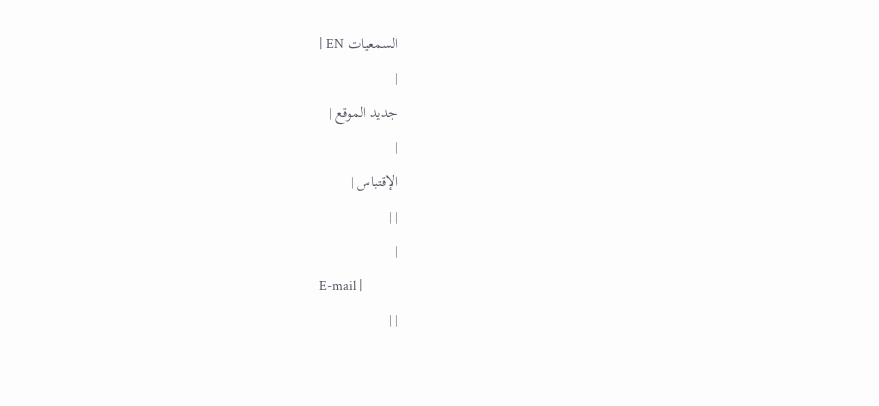السمعيات EN |
|
جديد الموقع |
|
الإقتباس |
| |
|
E-mail |
| |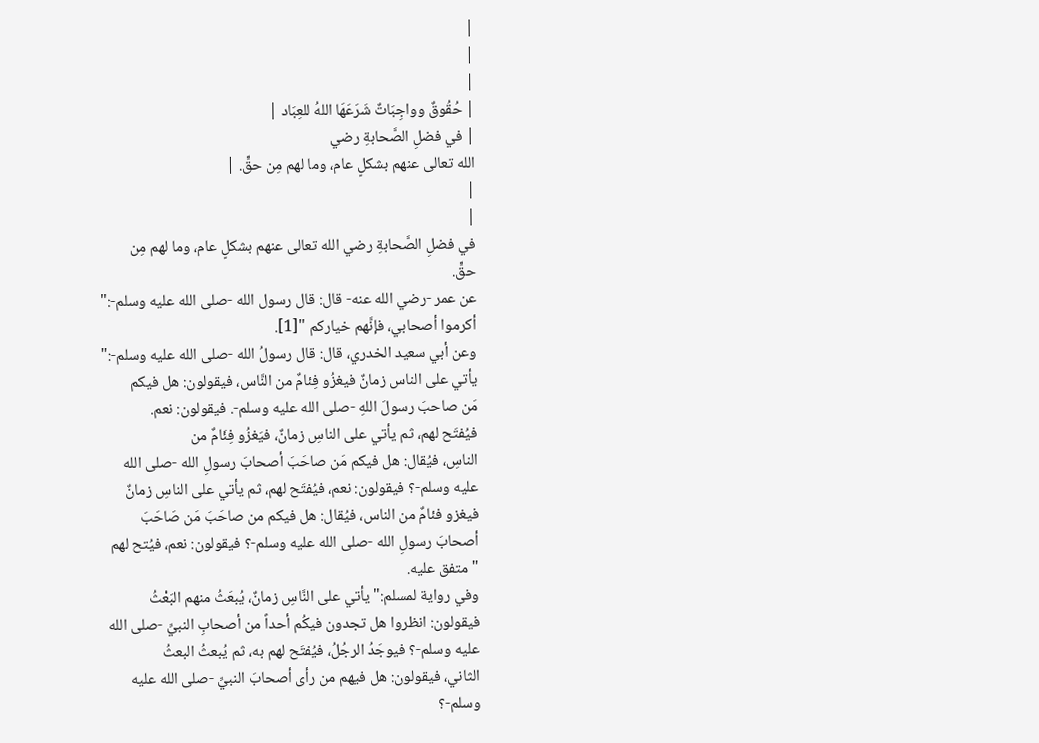|
|
|
| حُقُوقٌ وواجِبَاتٌ شَرَعَهَا اللهُ للعِبَاد |
| في فضلِ الصَّحابةِ رضي
الله تعالى عنهم بشكلٍ عام، وما لهم مِن حقٍّ. |
|
|
في فضلِ الصَّحابةِ رضي الله تعالى عنهم بشكلٍ عام، وما لهم مِن
حقٍّ.
عن عمر -رضي الله عنه- قال: قال رسول الله -صلى الله عليه وسلم-:"
أكرموا أصحابي، فإنَّهم خياركم "[1].
وعن أبي سعيد الخدري، قال: قال رسولُ الله -صلى الله عليه وسلم-:"
يأتي على الناس زمانٌ فيغزُو فِئامٌ من النَّاس، فيقولون: هل فيكم
مَن صاحبَ رسولَ اللهِ -صلى الله عليه وسلم-. فيقولون: نعم.
فيُفتَح لهم، ثم يأتي على الناسِ زمانٌ، فيَغزُو فِئَامٌ من
الناسِ، فيُقال: هل فيكم مَن صاحَبَ أصحابَ رسولِ الله -صلى الله
عليه وسلم-؟ فيقولون: نعم، فيُفتَح لهم، ثم يأتي على الناسِ زمانٌ
فيغزو فئامٌ من الناس، فيُقال: هل فيكم من صاحَبَ مَن صَاحَبَ
أصحابَ رسولِ الله -صلى الله عليه وسلم-؟ فيقولون: نعم، فيُتح لهم
" متفق عليه.
وفي رواية لمسلم:" يأتي على النَّاسِ زمانٌ، يُبعَثُ منهم البَعْثُ
فيقولون: انظروا هل تجدون فيكُم أحداً من أصحابِ النبيِّ -صلى الله
عليه وسلم-؟ فيوجَدُ الرجُلُ، فيُفتَح لهم به، ثم يُبعثُ البعثُ
الثاني، فيقولون: هل فيهم من رأى أصحابَ النبيِّ -صلى الله عليه
وسلم-؟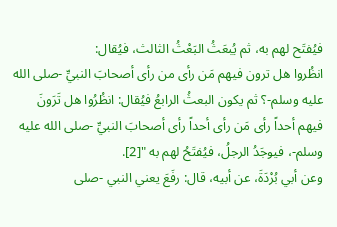فيُفتَح لهم به، ثم يُبعَثُ البَعْثُ الثالث، فيُقال:
انظُروا هل ترون فيهم مَن رأى من رأى أصحابَ النبيِّ -صلى الله
عليه وسلم-؟ ثم يكون البعثُ الرابعُ فيُقال: انظُرُوا هل تَرَونَ
فيهم أحداً رأى مَن رأى أحداً رأى أصحابَ النبيِّ -صلى الله عليه
وسلم-، فيوجَدُ الرجلُ، فيُفتَحُ لهم به "[2].
وعن أبي بُرْدَةَ، عن أبيه، قال: رفَعَ يعني النبي -صلى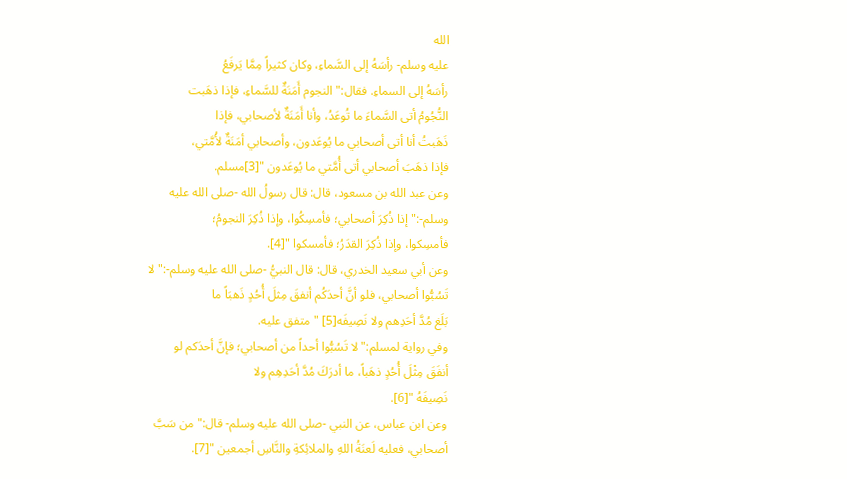الله
عليه وسلم- رأسَهُ إلى السَّماءِ، وكان كثيراً مِمَّا يَرفَعُ
رأسَهُ إلى السماءِ. فقال:" النجوم أَمَنَةٌ للسَّماءِ، فإذا ذهَبت
النُّجُومُ أتى السَّماءَ ما تُوعَدُ، وأنا أَمَنَةٌ لأصحابي، فإذا
ذَهَبتُ أنا أتى أصحابي ما يُوعَدون، وأصحابي أمَنَةٌ لأُمَّتي،
فإذا ذهَبَ أصحابي أتى أُمَّتي ما يُوعَدون "[3]مسلم.
وعن عبد الله بن مسعود، قال: قال رسولُ الله -صلى الله عليه
وسلم-:" إذا ذُكِرَ أصحابي؛ فأمسِكُوا، وإذا ذُكِرَ النجومُ؛
فأمسِكوا، وإذا ذُكِرَ القدَرُ؛ فأمسكوا "[4].
وعن أبي سعيد الخدري، قال: قال النبيُّ -صلى الله عليه وسلم-:" لا
تَسُبُّوا أصحابي، فلو أنَّ أحدَكُم أنفقَ مِثلَ أُحُدٍ ذَهبَاً ما
بَلَغ مُدَّ أحَدِهم ولا نَصِيفَه[5] " متفق عليه.
وفي رواية لمسلم:" لا تَسُبُّوا أحداً من أصحابي؛ فإنَّ أحدَكم لو
أنفَقَ مِثْلَ أُحُدٍ ذهَباً، ما أدرَكَ مُدَّ أحَدِهِم ولا
نَصِيفَهُ "[6].
وعن ابن عباس، عن النبي -صلى الله عليه وسلم- قال:" من سَبَّ
أصحابي، فعليه لَعنَةُ اللهِ والملائِكةِ والنَّاسِ أجمعين "[7].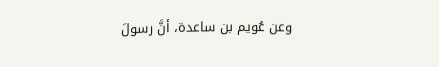وعن عُويم بن ساعدة، أنَّ رسولَ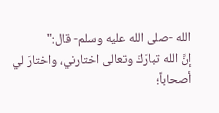الله -صلى الله عليه وسلم- قال:"
إنَّ الله تبارَكَ وتعالى اختارني، واختارَ لي أصحاباً؛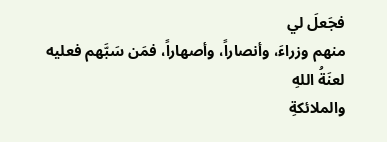فجَعلَ لي
منهم وزراءَ، وأنصاراً، وأصهاراً، فمَن سَبَّهم فعليه لعنَةُ اللهِ
والملائكةِ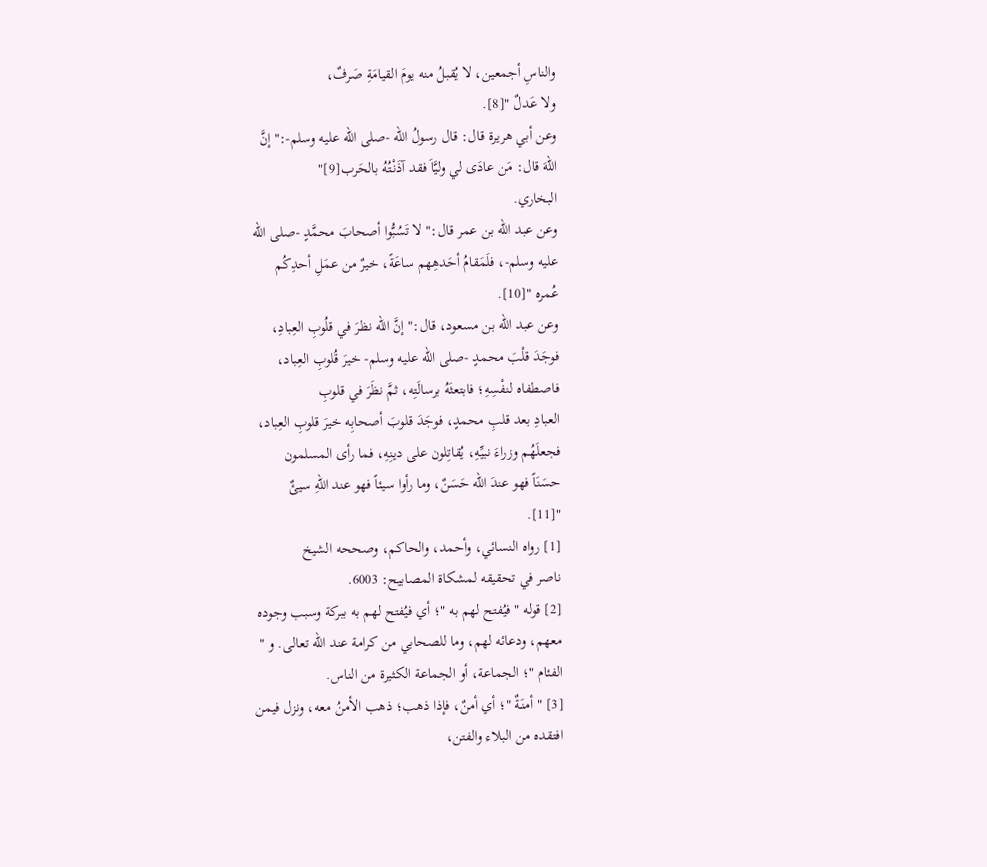والناسِ أجمعين، لا يُقبلُ منه يومَ القيامَةِ صَرفٌ،
ولا عَدلٌ "[8].
وعن أبي هريرة قال: قال رسولُ الله -صلى الله عليه وسلم-:" إنَّ
اللهَ قال: مَن عادَى لي وليَّاَ فقد آذَنْتُهُ بالحَرب[9]"
البخاري.
وعن عبد الله بن عمر قال:" لا تَسُبُّوا أصحابَ محمَّدٍ -صلى الله
عليه وسلم-، فلَمَقامُ أحَدهِهم ساعَةً، خيرٌ من عمَلِ أحدِكُم
عُمره "[10].
وعن عبد الله بن مسعود، قال:" إنَّ الله نظرَ في قلُوبِ العِبادِ،
فوجَدَ قلْبَ محمدٍ -صلى الله عليه وسلم- خيرَ قُلوبِ العِباد،
فاصطفاه لنفْسِهِ؛ فابتعثَهُ برسالَتِه، ثمَّ نظَرَ في قلوبِ
العبادِ بعد قلبِ محمدٍ، فوجَدَ قلوبَ أصحابِه خيرَ قلوبِ العِباد،
فجعلَهُم وزراءَ نبيِّهِ، يُقاتِلون على دينِهِ، فما رأى المسلمون
حسَنَاً فهو عندَ الله حَسَنٌ، وما رأوا سيئاً فهو عند اللهِ سيئٌ
"[11].
[1] رواه النسائي، وأحمد، والحاكم، وصححه الشيخ
ناصر في تحقيقه لمشكاة المصابيح: 6003.
[2] قوله " فيُفتح لهم به "؛ أي فيُفتح لهم به ببركة وسبب وجوده
معهم، ودعائه لهم، وما للصحابي من كرامة عند الله تعالى. و "
الفئام "؛ الجماعة، أو الجماعة الكثيرة من الناس.
[3] " أمنَةٌ "؛ أي أمنٌ، فإذا ذهب؛ ذهب الأمنُ معه، ونزل فيمن
افتقده من البلاء والفتن،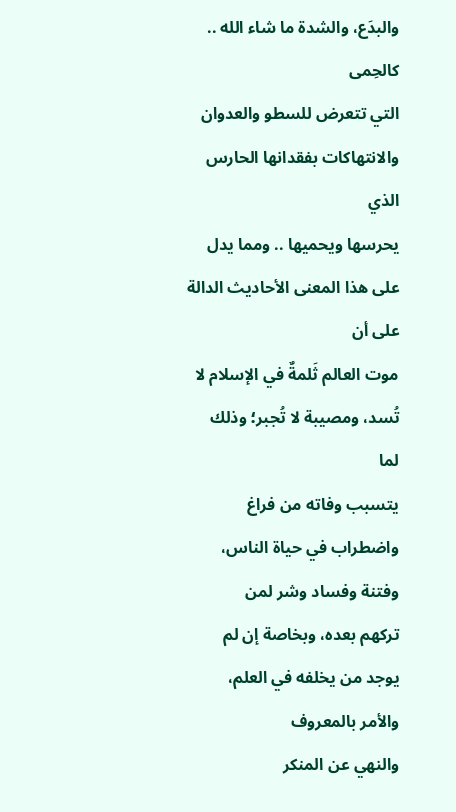والبدَع، والشدة ما شاء الله .. كالحِمى
التي تتعرض للسطو والعدوان والانتهاكات بفقدانها الحارس الذي
يحرسها ويحميها .. ومما يدل على هذا المعنى الأحاديث الدالة على أن
موت العالم ثَلمةٌ في الإسلام لا تُسد، ومصيبة لا تُجبر؛ وذلك لما
يتسبب وفاته من فراغ واضطراب في حياة الناس، وفتنة وفساد وشر لمن
تركهم بعده، وبخاصة إن لم يوجد من يخلفه في العلم، والأمر بالمعروف
والنهي عن المنكر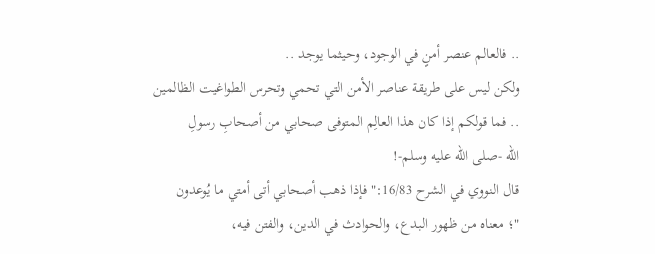.. فالعالم عنصر أمنٍ في الوجود، وحيثما يوجد ..
ولكن ليس على طريقة عناصر الأمن التي تحمي وتحرس الطواغيت الظالمين
.. فما قولكم إذا كان هذا العالِم المتوفى صحابي من أصحابِ رسولِ
الله -صلى الله عليه وسلم-!
قال النووي في الشرح 16/83:" فإذا ذهب أصحابي أتى أمتي ما يُوعدون
"؛ معناه من ظهور البدع، والحوادث في الدين، والفتن فيه،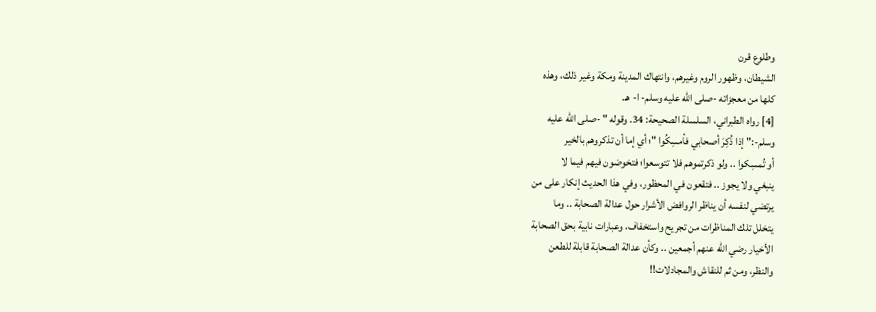وطلوع قرن
الشيطان، وظهور الروم وغيرهم، وانتهاك المدينة ومكة وغير ذلك، وهذه
كلها من معجزاته -صلى الله عليه وسلم- ا- هـ.
[4] رواه الطبراني، السلسلة الصحيحة: 34. وقوله " -صلى الله عليه
وسلم-:" إذا ذُكِرَ أصحابي فأمسِكُوا "؛ أي إما أن تذكروهم بالخير
أو تُمسِكوا .. ولو ذكرتموهم فلا تتوسعوا؛ فتخوضون فيهم فيما لا
ينبغي ولا يجوز .. فتقعون في المحظور، وفي هذا الحديث إنكار على من
يرتضي لنفسه أن يناظر الروافض الأشرار حول عدالة الصحابة .. وما
يتخلل تلك المناظرات من تجريح واستخفاف، وعبارات نابية بحق الصحابة
الأخيار رضي الله عنهم أجمعين .. وكأن عدالة الصحابة قابلة للطعن
والنظر، ومن ثم للنقاش والمجادلات!!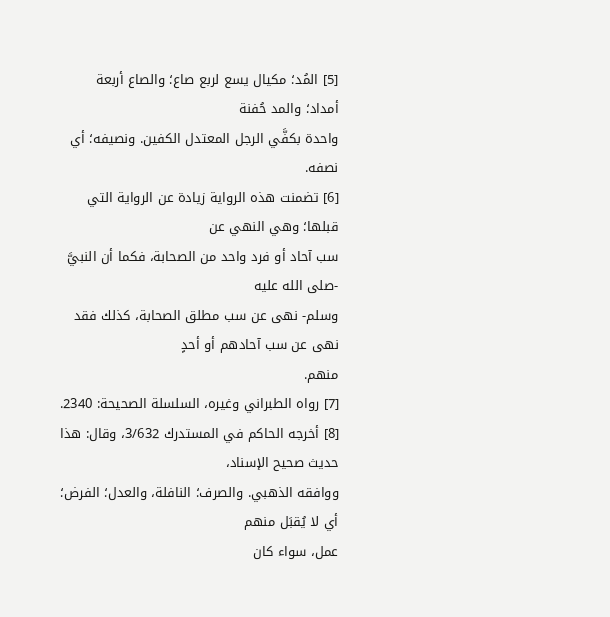[5] المُد؛ مكيال يسع لربع صاع؛ والصاع أربعة أمداد؛ والمد حُفنة
واحدة بكفَّي الرجل المعتدل الكفين. ونصيفه؛ أي نصفه.
[6] تضمنت هذه الرواية زيادة عن الرواية التي قبلها؛ وهي النهي عن
سب آحاد أو فرد واحد من الصحابة، فكما أن النبيَّ -صلى الله عليه
وسلم- نهى عن سب مطلق الصحابة، كذلك فقد نهى عن سب آحادهم أو أحدٍ
منهم.
[7] رواه الطبراني وغيره، السلسلة الصحيحة: 2340.
[8] أخرجه الحاكم في المستدرك 3/632، وقال: هذا حديث صحيح الإسناد،
ووافقه الذهبي. والصرف؛ النافلة، والعدل؛ الفرض؛ أي لا يُقبَل منهم
عمل، سواء كان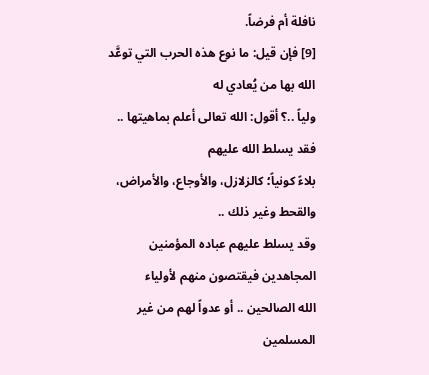نافلة أم فرضاً.
[9] فإن قيل: ما نوع هذه الحرب التي توعَّد الله بها من يُعادي له
ولياً ..؟ أقول: الله تعالى أعلم بماهيتها .. فقد يسلط الله عليهم
بلاءً كونياً؛ كالزلازل، والأوجاع، والأمراض، والقحط وغير ذلك ..
وقد يسلط عليهم عباده المؤمنين المجاهدين فيقتصون منهم لأولياء
الله الصالحين .. أو عدواً لهم من غير المسلمين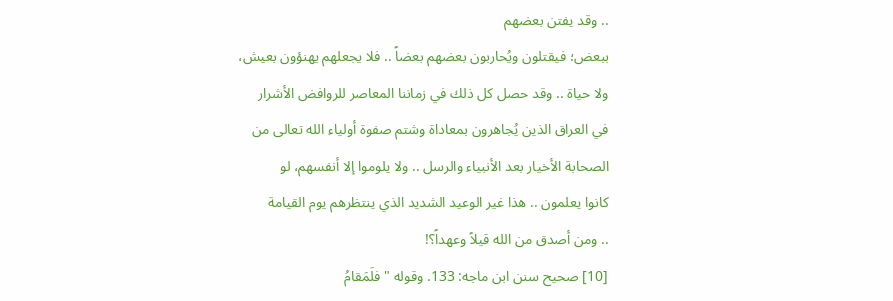.. وقد يفتن بعضهم
ببعض؛ فيقتلون ويُحاربون بعضهم بعضاً .. فلا يجعلهم يهنؤون بعيش،
ولا حياة .. وقد حصل كل ذلك في زماننا المعاصر للروافض الأشرار
في العراق الذين يُجاهرون بمعاداة وشتم صفوة أولياء الله تعالى من
الصحابة الأخيار بعد الأنبياء والرسل .. ولا يلوموا إلا أنفسهم، لو
كانوا يعلمون .. هذا غير الوعيد الشديد الذي ينتظرهم يوم القيامة
.. ومن أصدق من الله قيلاً وعهداً؟!
[10] صحيح سنن ابن ماجه: 133. وقوله " فلَمَقامُ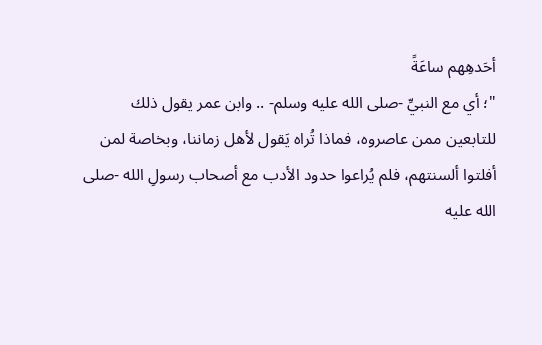أحَدهِهم ساعَةً
"؛ أي مع النبيِّ -صلى الله عليه وسلم- .. وابن عمر يقول ذلك
للتابعين ممن عاصروه، فماذا تُراه يَقول لأهل زماننا، وبخاصة لمن
أفلتوا ألسنتهم، فلم يُراعوا حدود الأدب مع أصحاب رسولِ الله -صلى
الله عليه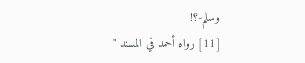وسلم-؟!
[11] رواه أحمد في المسند "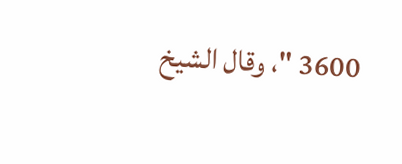3600 "، وقال الشيخ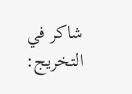شاكر في التخريج: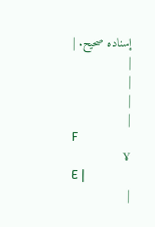إسناده صحيح. |
|
|
|
|
F
¥
E |
|